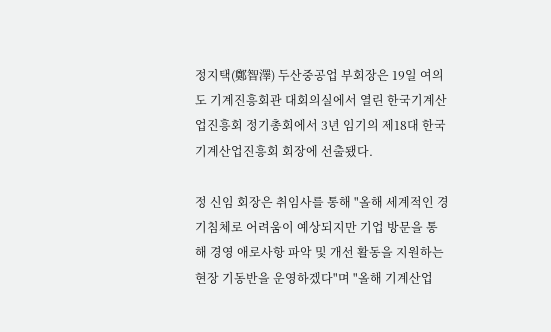정지택(鄭智澤) 두산중공업 부회장은 19일 여의도 기계진흥회관 대회의실에서 열린 한국기계산업진흥회 정기총회에서 3년 임기의 제18대 한국기계산업진흥회 회장에 선출됐다.

정 신임 회장은 취임사를 통해 "올해 세계적인 경기침체로 어려움이 예상되지만 기업 방문을 통해 경영 애로사항 파악 및 개선 활동을 지원하는 현장 기동반을 운영하겠다"며 "올해 기계산업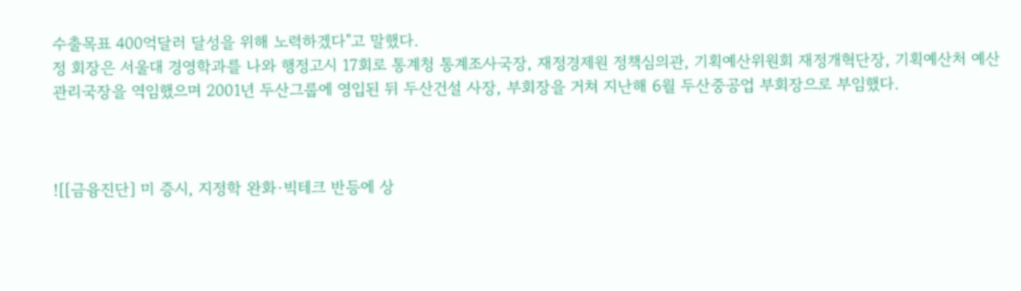수출목표 400억달러 달성을 위해 노력하겠다"고 말했다.
정 회장은 서울대 경영학과를 나와 행정고시 17회로 통계청 통계조사국장, 재정경제원 정책심의관, 기획예산위원회 재정개혁단장, 기획예산처 예산관리국장을 역임했으며 2001년 두산그룹에 영입된 뒤 두산건설 사장, 부회장을 거쳐 지난해 6월 두산중공업 부회장으로 부임했다.



![[금융진단] 미 증시, 지정학 완화·빅테크 반등에 상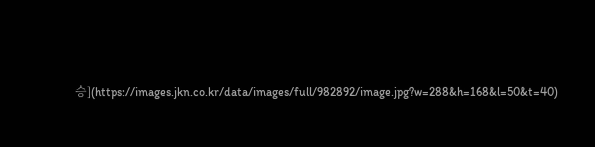승](https://images.jkn.co.kr/data/images/full/982892/image.jpg?w=288&h=168&l=50&t=40)